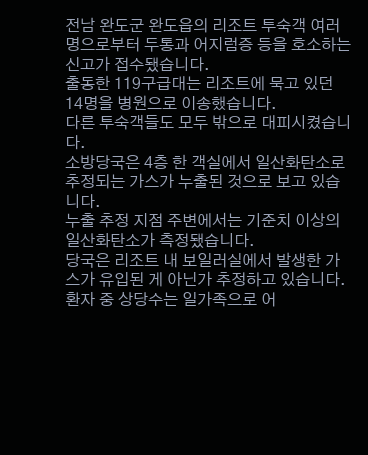전남 완도군 완도읍의 리조트 투숙객 여러 명으로부터 두통과 어지럼증 등을 호소하는 신고가 접수됐습니다.
출동한 119구급대는 리조트에 묵고 있던 14명을 병원으로 이송했습니다.
다른 투숙객들도 모두 밖으로 대피시켰습니다.
소방당국은 4층 한 객실에서 일산화탄소로 추정되는 가스가 누출된 것으로 보고 있습니다.
누출 추정 지점 주변에서는 기준치 이상의 일산화탄소가 측정됐습니다.
당국은 리조트 내 보일러실에서 발생한 가스가 유입된 게 아닌가 추정하고 있습니다.
환자 중 상당수는 일가족으로 어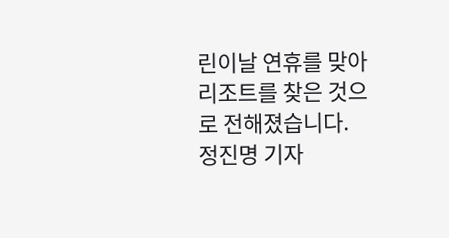린이날 연휴를 맞아 리조트를 찾은 것으로 전해졌습니다.
정진명 기자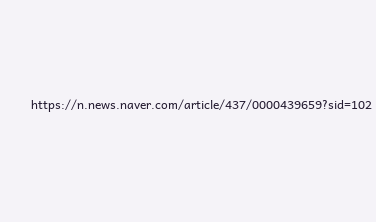https://n.news.naver.com/article/437/0000439659?sid=102